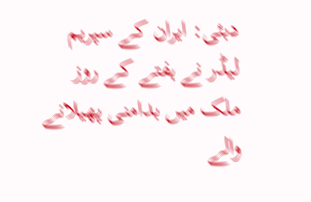دبئی: ایران کے سپریم لیڈر نے ہفتے کے روز ملک میں بدامنی پھیلانے والے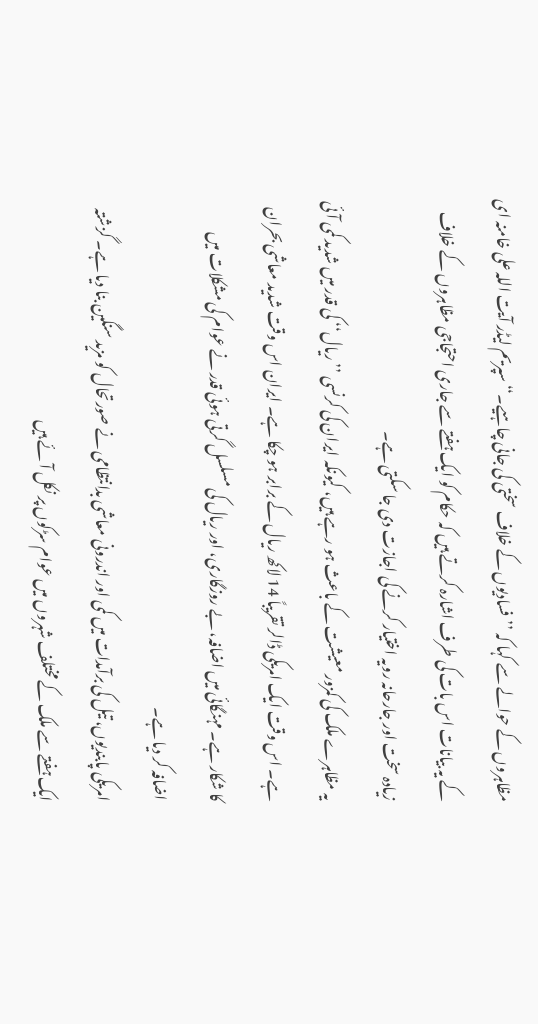مظاہروں کے حوالے سے کہا کہ ’’فسادیوں کے خلاف سختی کی جانی چاہیے۔‘‘ سپریم لیڈر آیت اللہ علی خامنہ ای کے یہ بیانات اس بات کی طرف اشارہ کرتے ہیں کہ حکام کو ایک ہفتے سے جاری احتجاجی مظاہروں کے خلاف زیادہ سخت اور جارحانہ رویہ اختیار کرنے کی اجازت دی جا سکتی ہے۔
یہ مظاہرے ملک کی کمزور معیشت کے باعث ہو رہے ہیں، کیونکہ ایران کی کرنسی ’’ریال‘‘ کی قدر میں شدید کمی آئی ہے۔ اس وقت ایک امریکی ڈالر تقریباً 14 لاکھ ریال کے برابر ہو چکا ہے۔ ایران اس وقت شدید معاشی بحران کا شکار ہے۔ مہنگائی میں اضافہ، بے روزگاری، اور ریال کی مسلسل گرتی ہوئی قدر نے عوام کی مشکلات میں اضافہ کر دیا ہے۔
امریکی پابندیوں، تیل کی برآمدات میں کمی اور اندرونی معاشی بدانتظامی نے صورتحال کو مزید سنگین بنا دیا ہے۔ گزشتہ ایک ہفتے سے ملک کے مختلف شہروں میں عوام سڑکوں پر نکل آئے ہیں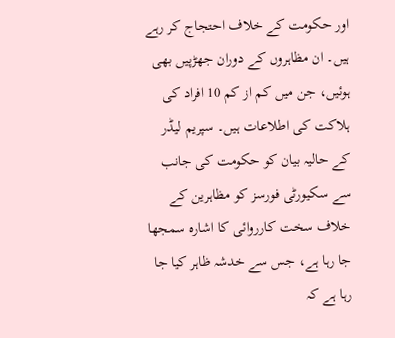اور حکومت کے خلاف احتجاج کر رہے ہیں۔ ان مظاہروں کے دوران جھڑپیں بھی ہوئیں، جن میں کم از کم 10 افراد کی ہلاکت کی اطلاعات ہیں۔ سپریم لیڈر کے حالیہ بیان کو حکومت کی جانب سے سکیورٹی فورسز کو مظاہرین کے خلاف سخت کارروائی کا اشارہ سمجھا جا رہا ہے، جس سے خدشہ ظاہر کیا جا رہا ہے کہ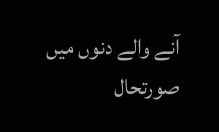آنے والے دنوں میں صورتحال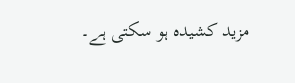مزید کشیدہ ہو سکتی ہے۔